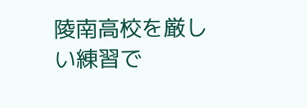陵南高校を厳しい練習で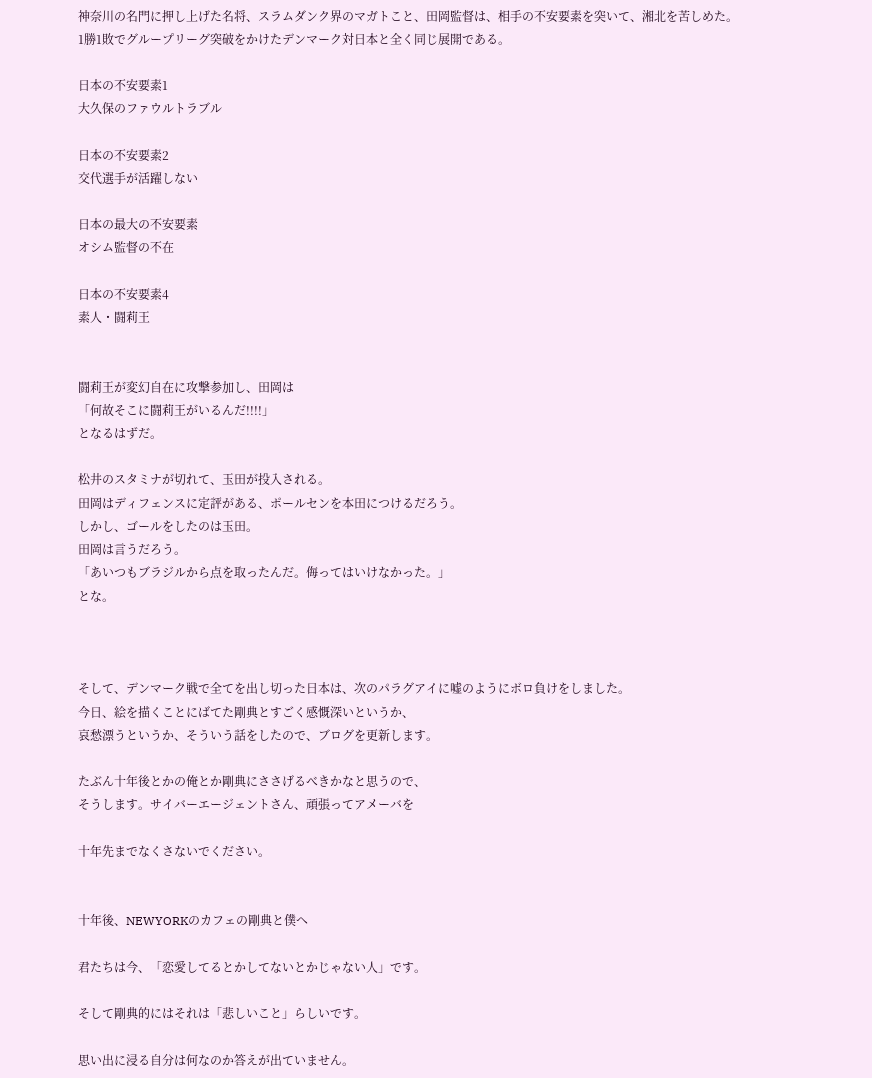神奈川の名門に押し上げた名将、スラムダンク界のマガトこと、田岡監督は、相手の不安要素を突いて、湘北を苦しめた。
1勝1敗でグループリーグ突破をかけたデンマーク対日本と全く同じ展開である。

日本の不安要素1
大久保のファウルトラブル

日本の不安要素2
交代選手が活躍しない

日本の最大の不安要素
オシム監督の不在

日本の不安要素4
素人・闘莉王


闘莉王が変幻自在に攻撃参加し、田岡は
「何故そこに闘莉王がいるんだ!!!!」
となるはずだ。

松井のスタミナが切れて、玉田が投入される。
田岡はディフェンスに定評がある、ポールセンを本田につけるだろう。
しかし、ゴールをしたのは玉田。
田岡は言うだろう。
「あいつもブラジルから点を取ったんだ。侮ってはいけなかった。」
とな。



そして、デンマーク戦で全てを出し切った日本は、次のパラグアイに嘘のようにボロ負けをしました。
今日、絵を描くことにばてた剛典とすごく感慨深いというか、
哀愁漂うというか、そういう話をしたので、ブログを更新します。

たぶん十年後とかの俺とか剛典にささげるべきかなと思うので、
そうします。サイバーエージェントさん、頑張ってアメーバを

十年先までなくさないでください。


十年後、NEWYORKのカフェの剛典と僕へ

君たちは今、「恋愛してるとかしてないとかじゃない人」です。

そして剛典的にはそれは「悲しいこと」らしいです。

思い出に浸る自分は何なのか答えが出ていません。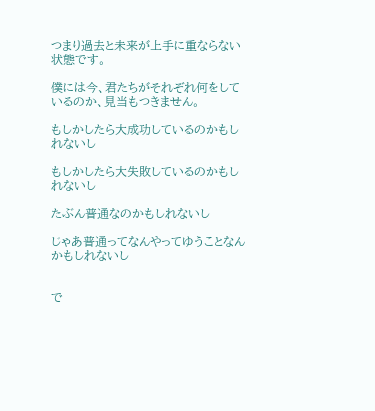つまり過去と未来が上手に重ならない状態です。

僕には今、君たちがそれぞれ何をしているのか、見当もつきません。

もしかしたら大成功しているのかもしれないし

もしかしたら大失敗しているのかもしれないし

たぶん普通なのかもしれないし

じゃあ普通ってなんやってゆうことなんかもしれないし


で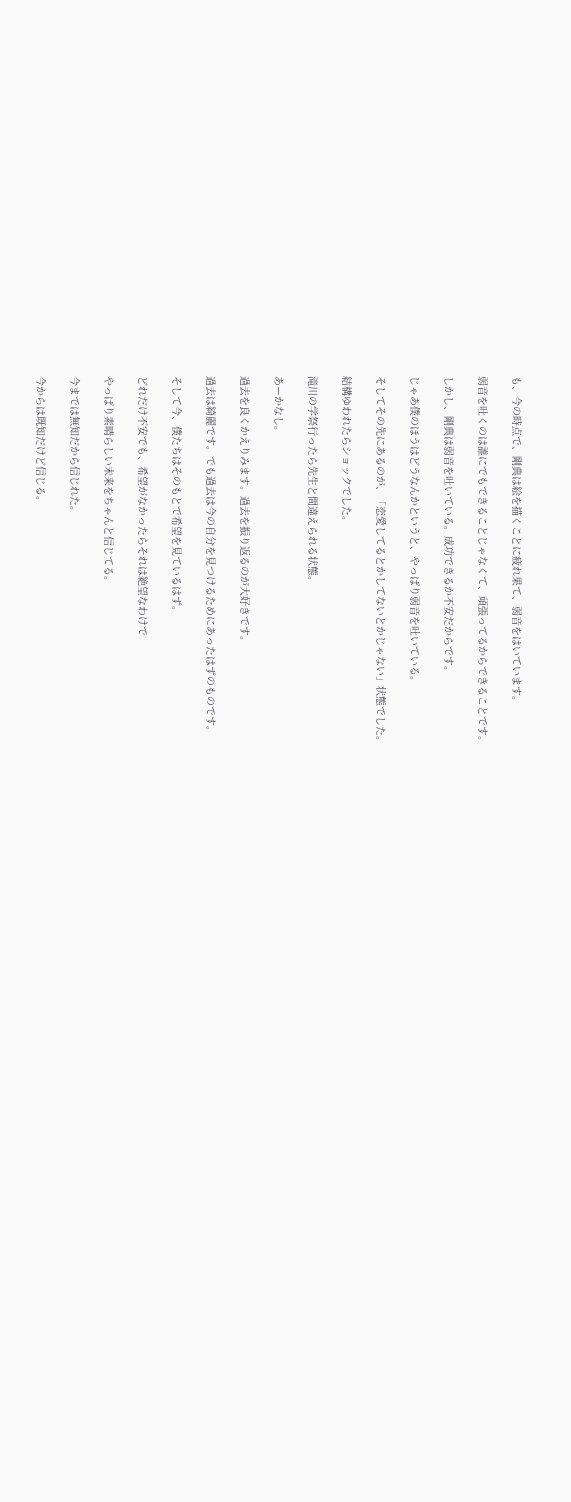も、今の時点で、剛典は絵を描くことに疲れ果て、弱音をはいています。

弱音を吐くのは誰にでもできることじゃなくて、頑張ってるからできることです。

しかし、剛典は弱音を吐いている。成功できるか不安だからです。

じゃあ僕のほうはどうなんかというと、やっぱり弱音を吐いている。

そしてその先にあるのが、「恋愛してるとかしてないとかじゃない」状態でした。

結構ゆわれたらショックでした。

滝川の学祭行ったら先生と間違えられる状態。

あーかなし。

過去を良くかえりみます。過去を振り返るのが大好きです。

過去は綺麗です。でも過去は今の自分を見つけるためにあったはずのものです。

そして今、僕たちはそのもとで希望を見ているはず。

どれだけ不安でも、希望がなかったらそれは絶望なわけで

やっぱり素晴らしい未来をちゃんと信じてる。

今までは無知だから信じれた。

今からは既知だけど信じる。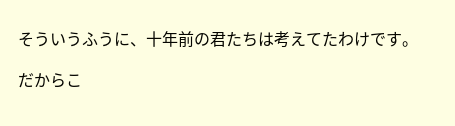そういうふうに、十年前の君たちは考えてたわけです。

だからこ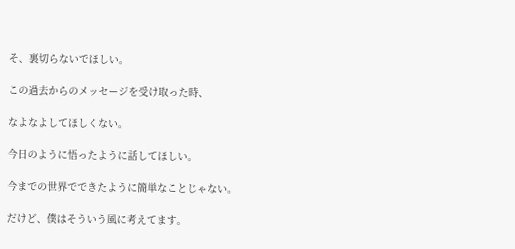そ、裏切らないでほしい。

この過去からのメッセージを受け取った時、

なよなよしてほしくない。

今日のように悟ったように話してほしい。

今までの世界でできたように簡単なことじゃない。

だけど、僕はそういう風に考えてます。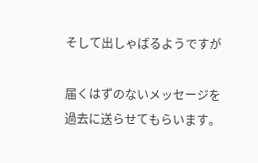そして出しゃばるようですが

届くはずのないメッセージを過去に送らせてもらいます。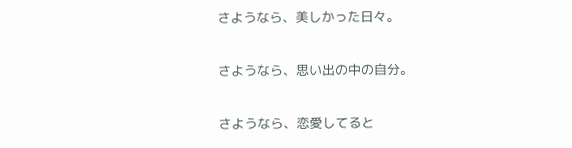さようなら、美しかった日々。

さようなら、思い出の中の自分。

さようなら、恋愛してると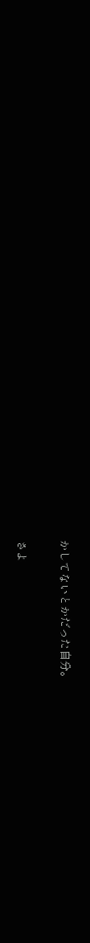かしてないとかだった自分。

さよ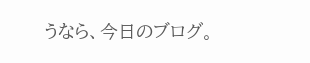うなら、今日のブログ。